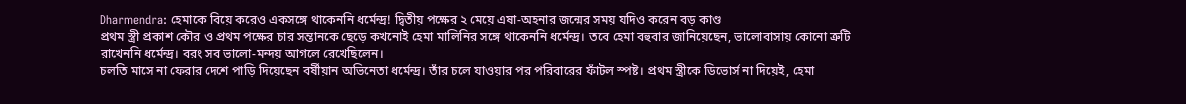Dharmendra: হেমাকে বিয়ে করেও একসঙ্গে থাকেননি ধর্মেন্দ্র! দ্বিতীয় পক্ষের ২ মেয়ে এষা-অহনার জন্মের সময় যদিও করেন বড় কাণ্ড
প্রথম স্ত্রী প্রকাশ কৌর ও প্রথম পক্ষের চার সন্তানকে ছেড়ে কখনোই হেমা মালিনির সঙ্গে থাকেননি ধর্মেন্দ্র। তবে হেমা বহুবার জানিয়েছেন, ভালোবাসায় কোনো ত্রুটি রাখেননি ধর্মেন্দ্র। বরং সব ভালো-মন্দয় আগলে রেখেছিলেন।
চলতি মাসে না ফেরার দেশে পাড়ি দিয়েছেন বর্ষীয়ান অভিনেতা ধর্মেন্দ্র। তাঁর চলে যাওয়ার পর পরিবারের ফাঁটল স্পষ্ট। প্রথম স্ত্রীকে ডিভোর্স না দিয়েই, হেমা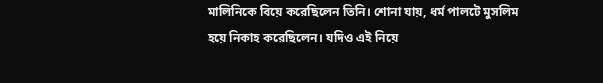মালিনিকে বিয়ে করেছিলেন তিনি। শোনা যায়, ধর্ম পালটে মুসলিম হয়ে নিকাহ করেছিলেন। যদিও এই নিয়ে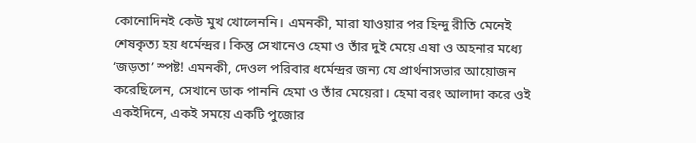কোনোদিনই কেউ মুখ খোলেননি। এমনকী, মারা যাওয়ার পর হিন্দু রীতি মেনেই শেষকৃত্য হয় ধর্মেন্দ্রর। কিন্তু সেখানেও হেমা ও তাঁর দুই মেয়ে এষা ও অহনার মধ্যে ‘জড়তা’ স্পষ্ট! এমনকী, দেওল পরিবার ধর্মেন্দ্রর জন্য যে প্রার্থনাসভার আয়োজন করেছিলেন, সেখানে ডাক পাননি হেমা ও তাঁর মেয়েরা। হেমা বরং আলাদা করে ওই একইদিনে, একই সময়ে একটি পুজোর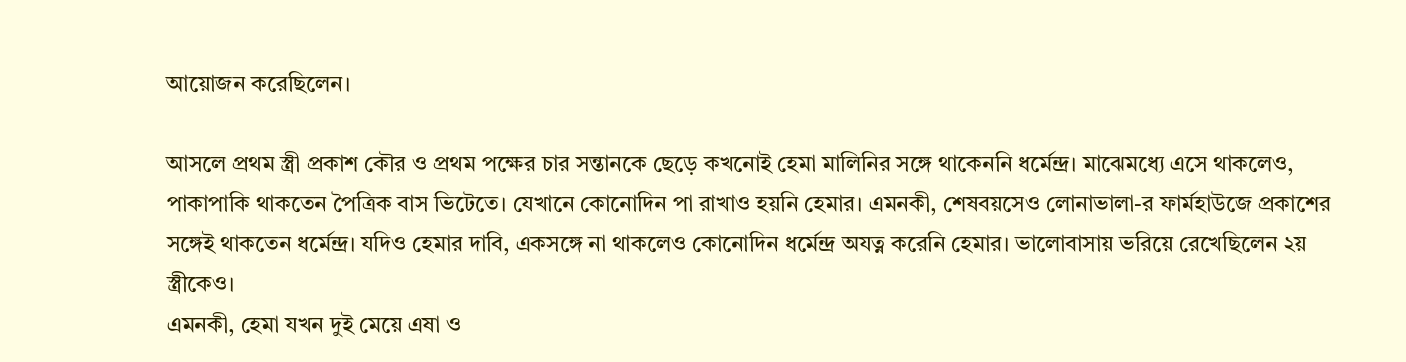আয়োজন করেছিলেন।

আসলে প্রথম স্ত্রী প্রকাশ কৌর ও প্রথম পক্ষের চার সন্তানকে ছেড়ে কখনোই হেমা মালিনির সঙ্গে থাকেননি ধর্মেন্দ্র। মাঝেমধ্যে এসে থাকলেও, পাকাপাকি থাকতেন পৈত্রিক বাস ভিটেতে। যেখানে কোনোদিন পা রাখাও হয়নি হেমার। এমনকী, শেষবয়সেও লোনাভালা-র ফার্মহাউজে প্রকাশের সঙ্গেই থাকতেন ধর্মেন্দ্র। যদিও হেমার দাবি, একসঙ্গে না থাকলেও কোনোদিন ধর্মেন্দ্র অযত্ন করেনি হেমার। ভালোবাসায় ভরিয়ে রেখেছিলেন ২য় স্ত্রীকেও।
এমনকী, হেমা যখন দুই মেয়ে এষা ও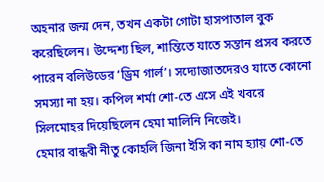অহনার জন্ম দেন, তখন একটা গোটা হাসপাতাল বুক করেছিলেন। উদ্দেশ্য ছিল, শান্তিতে যাতে সন্তান প্রসব করতে পারেন বলিউডের ‘ড্রিম গার্ল’। সদ্যোজাতদেরও যাতে কোনো সমস্যা না হয়। কপিল শর্মা শো-তে এসে এই খবরে সিলমোহর দিয়েছিলেন হেমা মালিনি নিজেই।
হেমার বান্ধবী নীতু কোহলি জিনা ইসি কা নাম হ্যায় শো-তে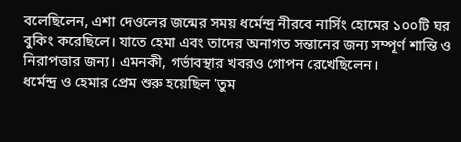বলেছিলেন, এশা দেওলের জন্মের সময় ধর্মেন্দ্র নীরবে নার্সিং হোমের ১০০টি ঘর বুকিং করেছিলে। যাতে হেমা এবং তাদের অনাগত সন্তানের জন্য সম্পূর্ণ শান্তি ও নিরাপত্তার জন্য। এমনকী, গর্ভাবস্থার খবরও গোপন রেখেছিলেন।
ধর্মেন্দ্র ও হেমার প্রেম শুরু হয়েছিল 'তুম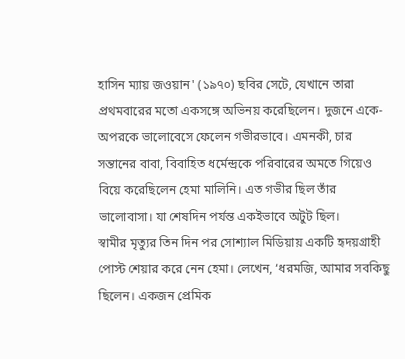হাসিন ম্যায় জওয়ান' (১৯৭০) ছবির সেটে, যেখানে তারা প্রথমবারের মতো একসঙ্গে অভিনয় করেছিলেন। দুজনে একে-অপরকে ভালোবেসে ফেলেন গভীরভাবে। এমনকী, চার সন্তানের বাবা, বিবাহিত ধর্মেন্দ্রকে পরিবারের অমতে গিয়েও বিয়ে করেছিলেন হেমা মালিনি। এত গভীর ছিল তাঁর ভালোবাসা। যা শেষদিন পর্যন্ত একইভাবে অটুট ছিল।
স্বামীর মৃত্যুর তিন দিন পর সোশ্যাল মিডিয়ায় একটি হৃদয়গ্রাহী পোস্ট শেয়ার করে নেন হেমা। লেখেন, ‘ধরমজি, আমার সবকিছু ছিলেন। একজন প্রেমিক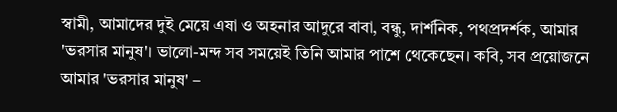স্বামী, আমাদের দুই মেয়ে এষা ও অহনার আদুরে বাবা, বন্ধু, দার্শনিক, পথপ্রদর্শক, আমার 'ভরসার মানুষ'। ভালো-মন্দ সব সময়েই তিনি আমার পাশে থেকেছেন। কবি, সব প্রয়োজনে আমার 'ভরসার মানুষ' –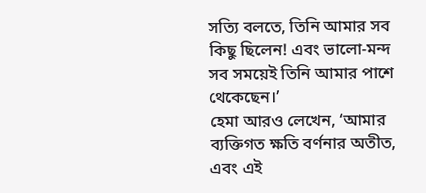সত্যি বলতে, তিনি আমার সব কিছু ছিলেন! এবং ভালো-মন্দ সব সময়েই তিনি আমার পাশে থেকেছেন।’
হেমা আরও লেখেন, ‘আমার ব্যক্তিগত ক্ষতি বর্ণনার অতীত, এবং এই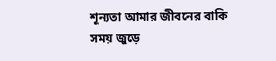শূন্যতা আমার জীবনের বাকি সময় জুড়ে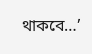থাকবে…’